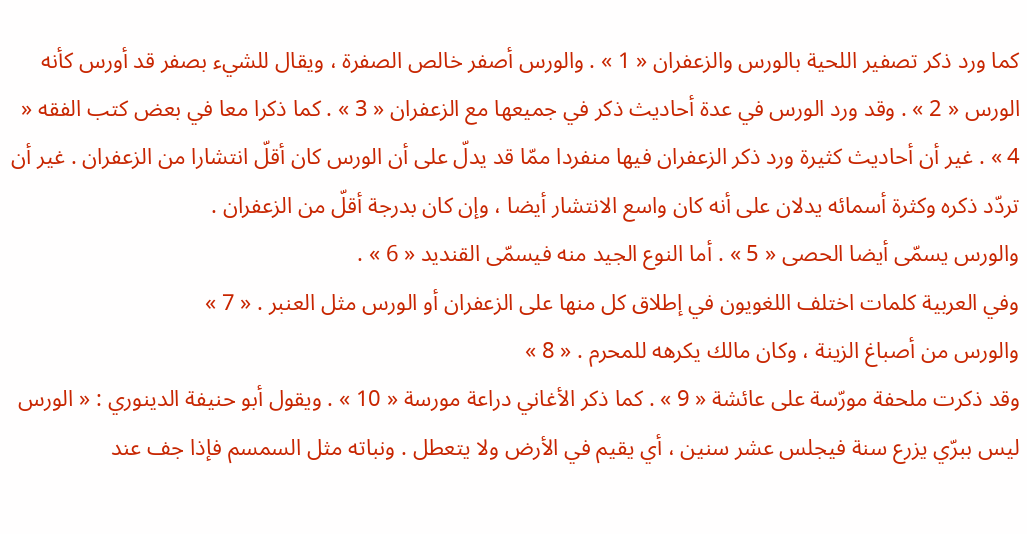كما ورد ذكر تصفير اللحية بالورس والزعفران « 1 » . والورس أصفر خالص الصفرة ، ويقال للشيء بصفر قد أورس كأنه الورس « 2 » . وقد ورد الورس في عدة أحاديث ذكر في جميعها مع الزعفران « 3 » . كما ذكرا معا في بعض كتب الفقه « 4 » . غير أن أحاديث كثيرة ورد ذكر الزعفران فيها منفردا ممّا قد يدلّ على أن الورس كان أقلّ انتشارا من الزعفران . غير أن تردّد ذكره وكثرة أسمائه يدلان على أنه كان واسع الانتشار أيضا ، وإن كان بدرجة أقلّ من الزعفران .
والورس يسمّى أيضا الحصى « 5 » . أما النوع الجيد منه فيسمّى القنديد « 6 » .
وفي العربية كلمات اختلف اللغويون في إطلاق كل منها على الزعفران أو الورس مثل العنبر . « 7 »
والورس من أصباغ الزينة ، وكان مالك يكرهه للمحرم . « 8 »
وقد ذكرت ملحفة مورّسة على عائشة « 9 » . كما ذكر الأغاني دراعة مورسة « 10 » . ويقول أبو حنيفة الدينوري : « الورس ليس ببرّي يزرع سنة فيجلس عشر سنين ، أي يقيم في الأرض ولا يتعطل . ونباته مثل السمسم فإذا جف عند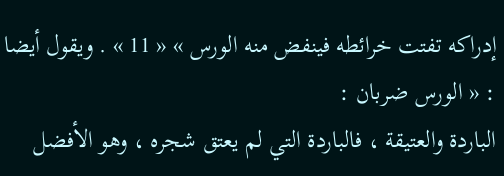إدراكه تفتت خرائطه فينفض منه الورس » « 11 » . ويقول أيضا : « الورس ضربان :
الباردة والعتيقة ، فالباردة التي لم يعتق شجره ، وهو الأفضل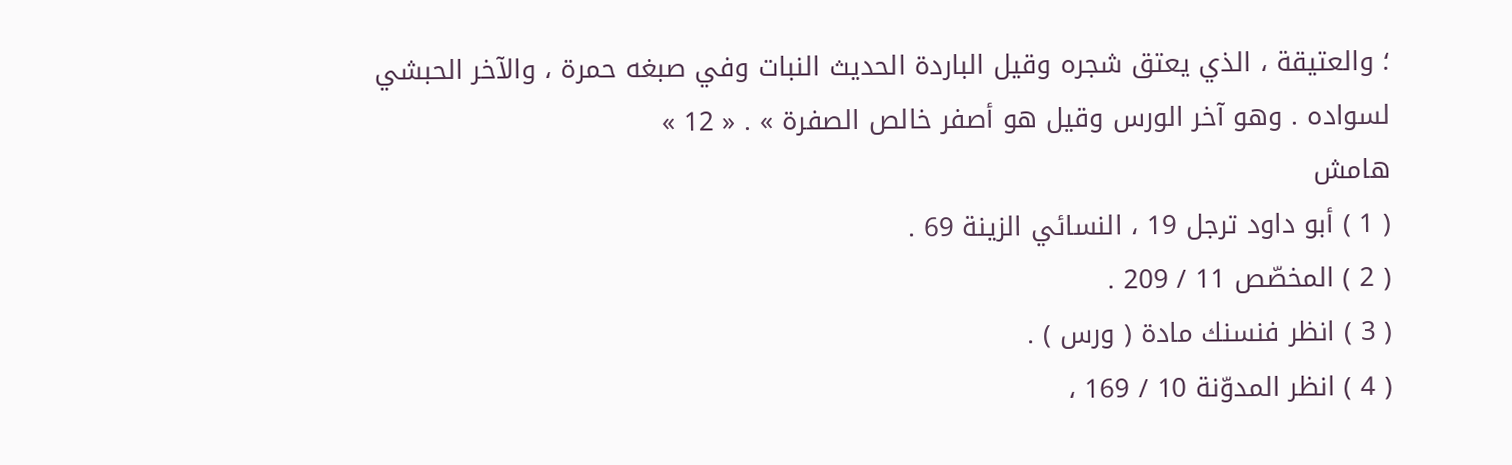؛ والعتيقة ، الذي يعتق شجره وقيل الباردة الحديث النبات وفي صبغه حمرة ، والآخر الحبشي لسواده . وهو آخر الورس وقيل هو أصفر خالص الصفرة » . « 12 »
هامش
( 1 ) أبو داود ترجل 19 ، النسائي الزينة 69 .
( 2 ) المخصّص 11 / 209 .
( 3 ) انظر فنسنك مادة ( ورس ) .
( 4 ) انظر المدوّنة 10 / 169 ،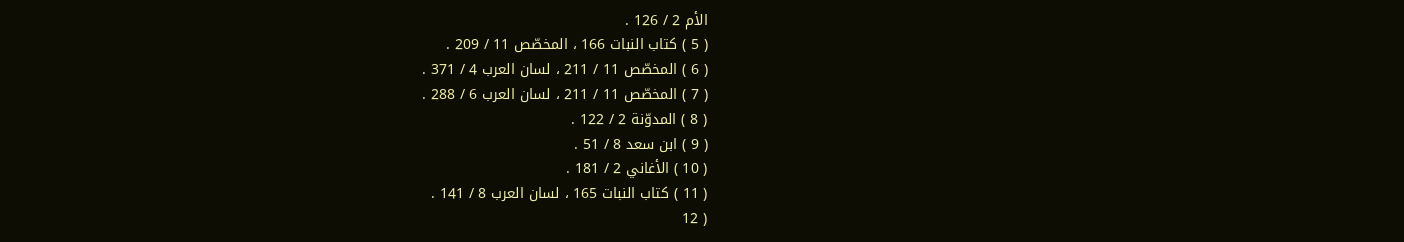الأم 2 / 126 .
( 5 ) كتاب النبات 166 ، المخصّص 11 / 209 .
( 6 ) المخصّص 11 / 211 ، لسان العرب 4 / 371 .
( 7 ) المخصّص 11 / 211 ، لسان العرب 6 / 288 .
( 8 ) المدوّنة 2 / 122 .
( 9 ) ابن سعد 8 / 51 .
( 10 ) الأغاني 2 / 181 .
( 11 ) كتاب النبات 165 ، لسان العرب 8 / 141 .
( 12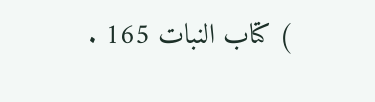) كتاب النبات 165 .